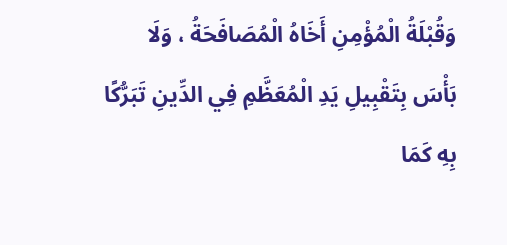وَقُبْلَةُ الْمُؤْمِنِ أَخَاهُ الْمُصَافَحَةُ ، وَلَا بَأْسَ بِتَقْبِيلِ يَدِ الْمُعَظَّمِ فِي الدِّينِ تَبَرُّكًا بِهِ كَمَا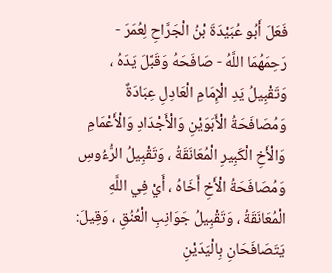فَعَلَ أَبُو عُبَيْدَةَ بْنُ الْجَرَّاحِ لِعُمَرَ - رَحِمَهُمَا اللَّهُ - صَافَحَهُ وَقَبَّلَ يَدَهُ ، وَتَقْبِيلُ يَدِ الْإِمَامِ الْعَادِلِ عِبَادَةٌ وَمُصَافَحَةُ الْأَبَوَيْنِ وَالْأَجْدَادِ وَالْأَعْمَامِ وَالْأَخِ الْكَبِيرِ الْمُعَانَقَةُ ، وَتَقْبِيلُ الرُّءُوسِ وَمُصَافَحَةُ الْأَخِ أَخَاهُ ، أَيْ فِي اللَّهِ الْمُعَانَقَةُ ، وَتَقْبِيلُ جَوَانِبِ الْعُنُقِ ، وَقِيلَ: يَتَصَافَحَانِ بِالْيَدَيْنِ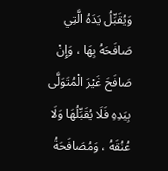وَيُقَبِّلُ يَدَهُ الَّتِي صَافَحَهُ بِهَا ، وَإِنْ صَافَحَ غَيْرَ الْمُتَوَلَّى بِيَدِهِ فَلَا يُقَبِّلُهَا وَلَا عُنُقَهُ ، وَمُصَافَحَةُ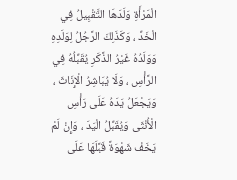الْمَرْأَةِ وَلَدَهَا التَّقْبِيلُ فِي الْخَدِّ ، وَكَذَلِكَ الرَّجُلُ لِوَلَدِهِ وَوَلَدُهُ غَيْرُ الذَّكَرِ يُقَبِّلُهُ فِي الرَّأْسِ ، وَلَا يُبَاشِرُ الْإِنَاثَ ، وَيَجْعَلُ يَدَهُ عَلَى رَأْسِ الْأُنْثَى وَيُقَبِّلُ الْيَدَ ، وَإِنْ لَمْ يَخَفْ شَهْوَةً قَبَّلَهَا عَلَى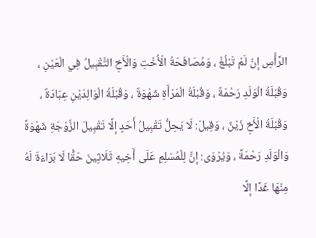الرَّأْسِ إنْ لَمْ تَبْلُغْ ، وَمُصَافَحَةُ الْأُخْتِ وَالْأَخِ التَّقْبِيلُ فِي الْعَيْنِ ، وَقُبْلَةُ الْوَلَدِ رَحْمَةٌ ، وَقُبْلَةُ الْمَرْأَةِ شَهْوَةٌ ، وَقُبْلَةُ الْوَالِدَيْنِ عِبَادَةٌ ، وَقُبْلَةُ الْأَخِ زَيْنٌ ، وَقِيلَ: لَا يَحِلُّ تَقْبِيلُ أَحَدٍ إلَّا تَقْبِيلَ الزَّوْجَةِ شَهْوَةً وَالْوَلَدِ رَحْمَةً ، وَيُرْوَى: إنَّ لِلْمُسْلِمِ عَلَى أَخِيهِ ثَلَاثِينَ حَقًّا لَا بَرَاءَةَ لَهُ مِنْهَا غَدًا إلَّا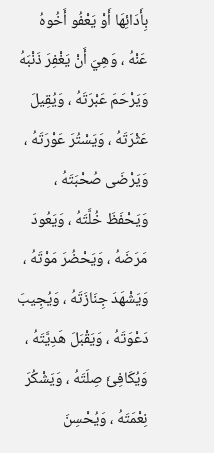بِأَدَائِهَا أَوْ يَعْفُو أَخُوهُ عَنْهُ ، وَهِيَ أَنْ يَغْفِرَ ذَنْبَهُ وَيَرْحَمَ عَبْرَتَهُ ، وَيُقِيلَ عَثْرَتَهُ ، وَيَسْتُرَ عَوْرَتَهُ ، وَيَرْضَى صُحْبَتَهُ ، وَيَحْفَظَ خُلَّتَهُ ، وَيَعُودَ مَرَضَهُ ، وَيَحْضُرَ مَوْتَهُ ، وَيَشْهَدَ جِنَازَتَهُ ، وَيُجِيبَ دَعْوَتَهُ ، وَيَقْبَلَ هَدِيَّتَهُ ، وَيُكَافِئَ صِلَتَهُ ، وَيَشْكُرَ نِعْمَتَهُ ، وَيُحْسِنَ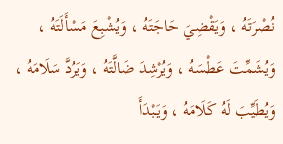نُصْرَتَهُ ، وَيَقْضِيَ حَاجَتَهُ ، وَيُشْبِعَ مَسْأَلَتَهُ ، وَيُشَمِّتَ عَطْسَهُ ، وَيُرْشِدَ ضَالَّتَهُ ، وَيَرُدَّ سَلَامَهُ ، وَيُطَيِّبَ لَهُ كَلَامَهُ ، وَيَبْدَأَ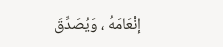إنْعَامَهُ ، وَيُصَدِّقَ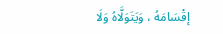إقْسَامَهُ ، وَيَتَوَلَّاهُ وَلَا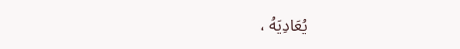يُعَادِيَهُ ،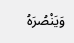وَيَنْصُرَهُ